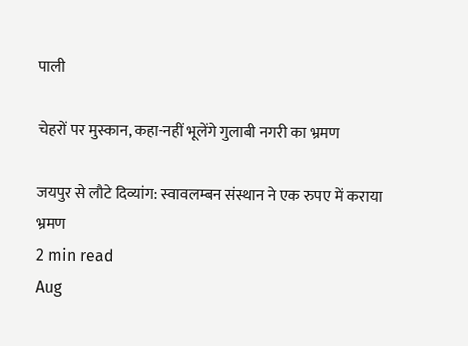पाली

चेहरों पर मुस्कान, कहा-नहीं भूलेंगे गुलाबी नगरी का भ्रमण

जयपुर से लौटे दिव्यांग: स्वावलम्बन संस्थान ने एक रुपए में कराया भ्रमण
2 min read
Aug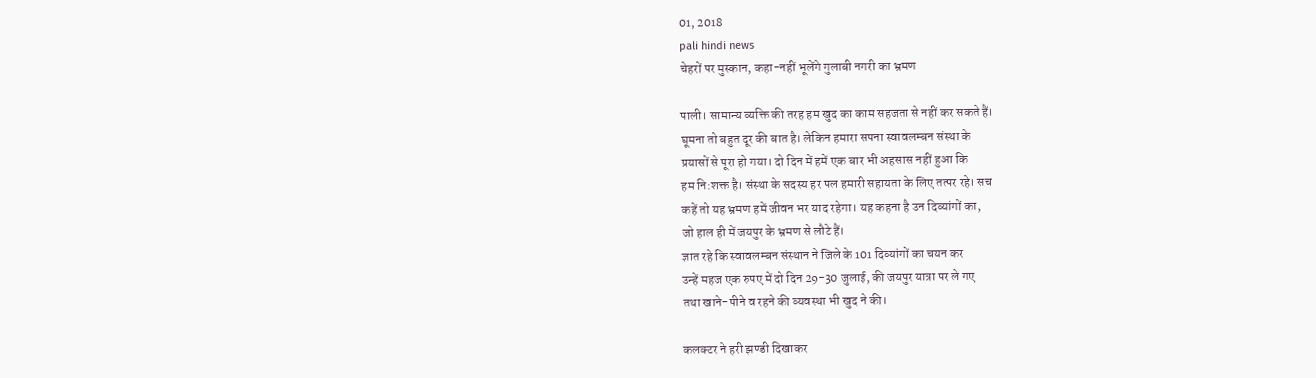01, 2018
pali hindi news
चेहरों पर मुस्कान, कहा-नहीं भूलेंगे गुलाबी नगरी का भ्रमण

पाली। सामान्य व्यक्ति की तरह हम खुद का काम सहजता से नहीं कर सकते हैं।
घूमना तो बहुत दूर की बात है। लेकिन हमारा सपना स्वावलम्बन संस्था के
प्रयासों से पूरा हो गया। दो दिन में हमें एक बार भी अहसास नहीं हुआ कि
हम नि:शक्त है। संस्था के सदस्य हर पल हमारी सहायता के लिए तत्पर रहे। सच
कहें तो यह भ्रमण हमें जीवन भर याद रहेगा। यह कहना है उन दिव्यांगों का,
जो हाल ही में जयपुर के भ्रमण से लौटे हैं।
ज्ञात रहे कि स्वावलम्बन संस्थान ने जिले के 101 दिव्यांगों का चयन कर
उन्हें महज एक रुपए में दो दिन 29-30 जुलाई, की जयपुर यात्रा पर ले गए
तथा खाने-पीने व रहने की व्यवस्था भी खुद ने की।

कलक्टर ने हरी झण्डी दिखाकर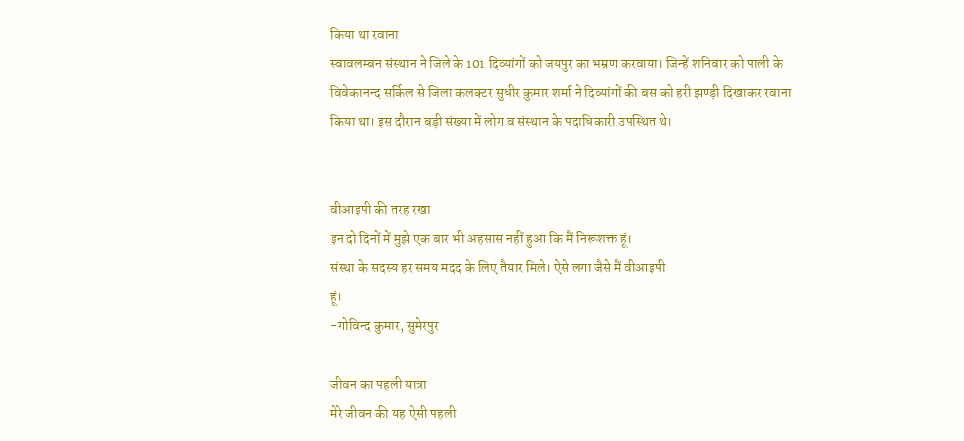किया था रवाना
स्वावलम्बन संस्थान ने जिले के 101 दिव्यांगों को जयपुर का भम्रण करवाया। जिन्हें शनिवार को पाली के विवेकानन्द सर्किल से जिला कलक्टर सुधीर कुमार शर्मा ने दिव्यांगों की बस को हरी झण्ड़ी दिखाकर रवाना किया था। इस दौरान बड़ी संख्या में लोग व संस्थान के पदाधिकारी उपस्थित थे।


वीआइपी की तरह रखा
इन दो दिनों में मुझे एक बार भी अहसास नहीं हुआ कि मैं निरूशक्त हूं।
संस्था के सदस्य हर समय मदद के लिए तैयार मिले। ऐसे लगा जैसे मैं वीआइपी
हूं।
-गोविन्द कुमार, सुमेरपुर

जीवन का पहली यात्रा
मेरे जीवन की यह ऐसी पहली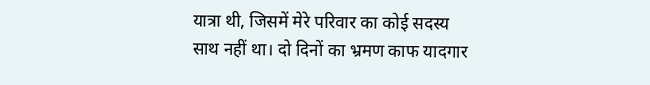यात्रा थी, जिसमें मेरे परिवार का कोई सदस्य
साथ नहीं था। दो दिनों का भ्रमण काफ यादगार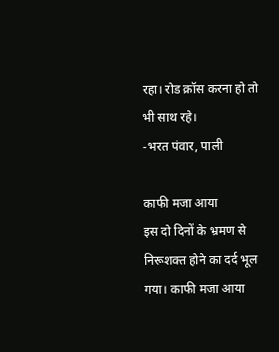रहा। रोड क्रॉस करना हो तो
भी साथ रहे।
-भरत पंवार, पाली

काफी मजा आया
इस दो दिनों के भ्रमण से निरूशक्त होने का दर्द भूल गया। काफी मजा आया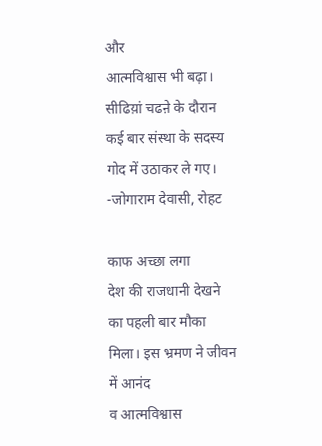और
आत्मविश्वास भी बढ़ा। सीढिय़ां चढऩे के दौरान कई बार संस्था के सदस्य
गोद में उठाकर ले गए।
-जोगाराम देवासी, रोहट

काफ अच्छा लगा
देश की राजधानी देखने का पहली बार मौका मिला। इस भ्रमण ने जीवन में आनंद
व आत्मविश्वास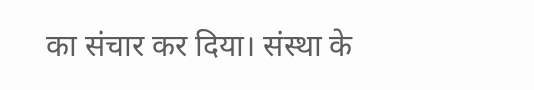का संचार कर दिया। संस्था के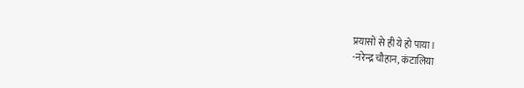प्रयासों से ही ये हो पाया।
-नरेन्द्र चौहान, कंटालिया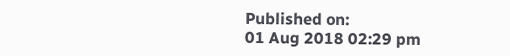Published on:
01 Aug 2018 02:29 pm